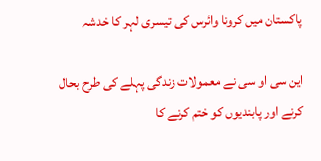پاکستان میں کرونا وائرس کی تیسری لہر کا خدشہ

این سی او سی نے معمولات زندگی پہلے کی طرح بحال کرنے اور پابندیوں کو ختم کرنے کا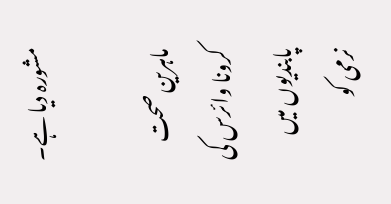مشورہ دیا ہے۔

ماہرین صحت کرونا وائرس کی پابندیوں میں نرمی کو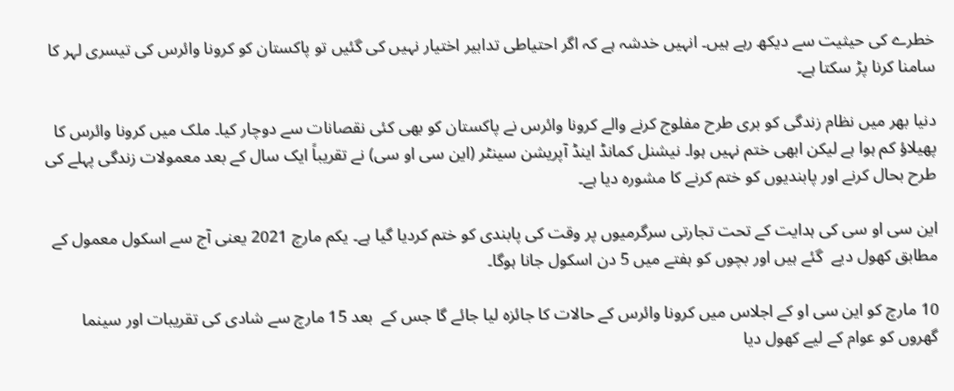خطرے کی حیثیت سے دیکھ رہے ہیں۔ انہیں خدشہ ہے کہ اگر احتیاطی تدابیر اختیار نہیں کی گئیں تو پاکستان کو کرونا وائرس کی تیسری لہر کا سامنا کرنا پڑ سکتا ہے۔

دنیا بھر میں نظام زندگی کو بری طرح مفلوج کرنے والے کرونا وائرس نے پاکستان کو بھی کئی نقصانات سے دوچار کیا۔ ملک میں کرونا وائرس کا پھیلاؤ کم ہوا ہے لیکن ابھی ختم نہیں ہوا۔ نیشنل کمانڈ اینڈ آپریشن سینٹر (این سی او سی) نے تقریباً ایک سال کے بعد معمولات زندگی پہلے کی طرح بحال کرنے اور پابندیوں کو ختم کرنے کا مشورہ دیا ہے۔

این سی او سی کی ہدایت کے تحت تجارتی سرگرمیوں پر وقت کی پابندی کو ختم کردیا گیا ہے۔ یکم مارچ 2021 یعنی آج سے اسکول معمول کے مطابق کھول دیے  گئے ہیں اور بچوں کو ہفتے میں 5 دن اسکول جانا ہوگا۔

10 مارچ کو این سی او کے اجلاس میں کرونا وائرس کے حالات کا جائزہ لیا جائے گا جس کے  بعد 15 مارچ سے شادی کی تقریبات اور سینما گھروں کو عوام کے لیے کھول دیا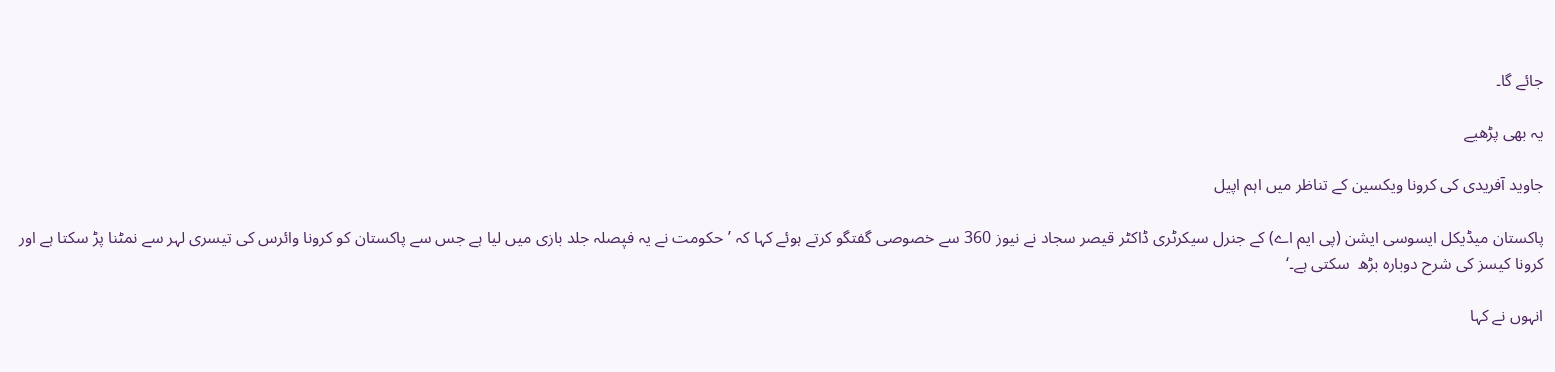جائے گا۔

یہ بھی پڑھیے

جاوید آفریدی کی کرونا ویکسین کے تناظر میں اہم اپیل

پاکستان میڈیکل ایسوسی ایشن (پی ایم اے) کے جنرل سیکرٹری ڈاکٹر قیصر سجاد نے نیوز 360 سے خصوصی گفتگو کرتے ہوئے کہا کہ ’حکومت نے یہ فیٖصلہ جلد بازی میں لیا ہے جس سے پاکستان کو کرونا وائرس کی تیسری لہر سے نمٹنا پڑ سکتا ہے اور کرونا کیسز کی شرح دوبارہ بڑھ  سکتی ہے۔‘

انہوں نے کہا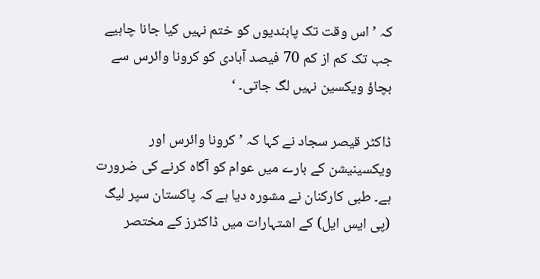کہ ’اس وقت تک پابندیوں کو ختم نہیں کیا جانا چاہیے جب تک کم از کم 70 فیصد آبادی کو کرونا وائرس سے بچاؤ ویکسین نہیں لگ جاتی۔ ‘

ڈاکٹر قیصر سجاد نے کہا کہ ’کرونا وائرس اور ویکسینیشن کے بارے میں عوام کو آگاہ کرنے کی ضرورت ہے۔ طبی کارکنان نے مشورہ دیا ہے کہ پاکستان سپر لیگ (پی ایس ایل) کے اشتہارات میں ڈاکٹرز کے مختصر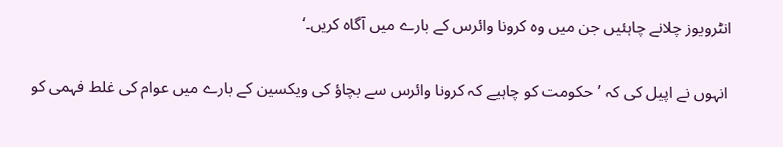انٹرویوز چلانے چاہئیں جن میں وہ کرونا وائرس کے بارے میں آگاہ کریں۔‘

 انہوں نے اپیل کی کہ ’حکومت کو چاہیے کہ کرونا وائرس سے بچاؤ کی ویکسین کے بارے میں عوام کی غلط فہمی کو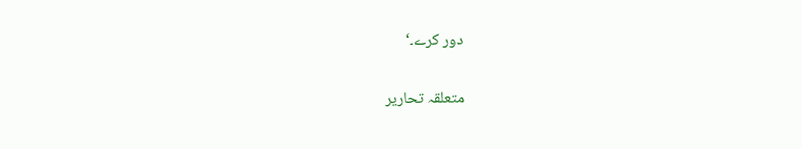دور کرے۔‘

متعلقہ تحاریر